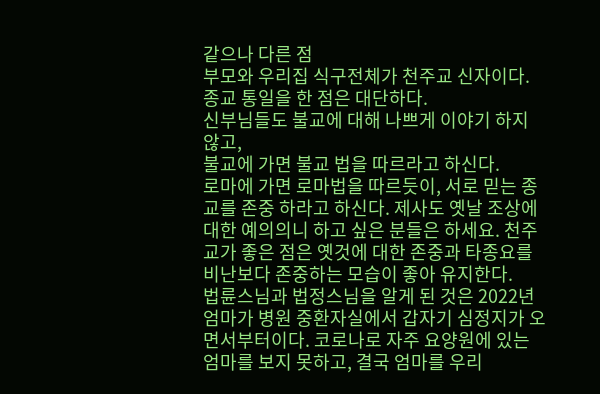같으나 다른 점
부모와 우리집 식구전체가 천주교 신자이다.
종교 통일을 한 점은 대단하다.
신부님들도 불교에 대해 나쁘게 이야기 하지 않고,
불교에 가면 불교 법을 따르라고 하신다.
로마에 가면 로마법을 따르듯이, 서로 믿는 종교를 존중 하라고 하신다. 제사도 옛날 조상에 대한 예의의니 하고 싶은 분들은 하세요. 천주교가 좋은 점은 옛것에 대한 존중과 타종요를 비난보다 존중하는 모습이 좋아 유지한다.
법륜스님과 법정스님을 알게 된 것은 2022년 엄마가 병원 중환자실에서 갑자기 심정지가 오면서부터이다. 코로나로 자주 요양원에 있는 엄마를 보지 못하고, 결국 엄마를 우리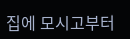집에 모시고부터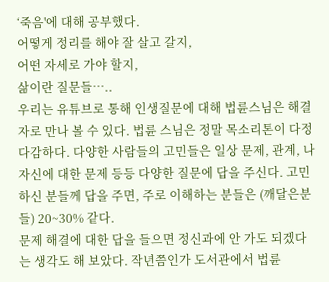‘죽음'에 대해 공부했다.
어떻게 정리를 해야 잘 살고 갈지,
어떤 자세로 가야 할지,
삶이란 질문들…..
우리는 유튜브로 통해 인생질문에 대해 법륜스님은 해결자로 만나 볼 수 있다. 법륜 스님은 정말 목소리톤이 다정다감하다. 다양한 사람들의 고민들은 일상 문제, 관계, 나 자신에 대한 문제 등등 다양한 질문에 답을 주신다. 고민하신 분들께 답을 주면, 주로 이해하는 분들은 (깨달은분들) 20~30% 같다.
문제 해결에 대한 답을 들으면 정신과에 안 가도 되겠다는 생각도 해 보았다. 작년쯤인가 도서관에서 법륜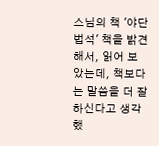스님의 책 '야단법석' 책을 밝견해서, 읽어 보았는데, 책보다는 말씀을 더 잘 하신다고 생각했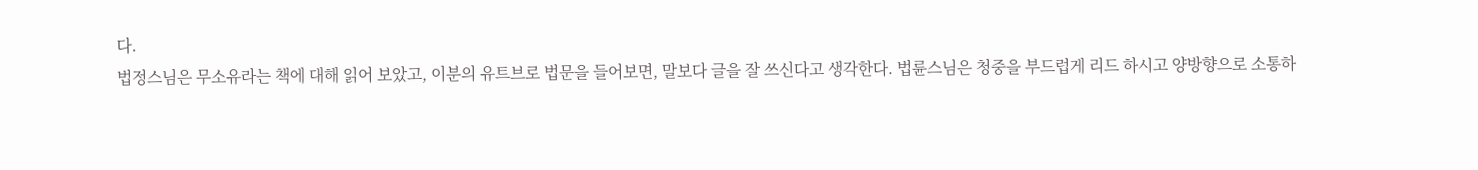다.
법정스님은 무소유라는 책에 대해 읽어 보았고, 이분의 유트브로 법문을 들어보면, 말보다 글을 잘 쓰신다고 생각한다. 법륜스님은 청중을 부드럽게 리드 하시고 양방향으로 소통하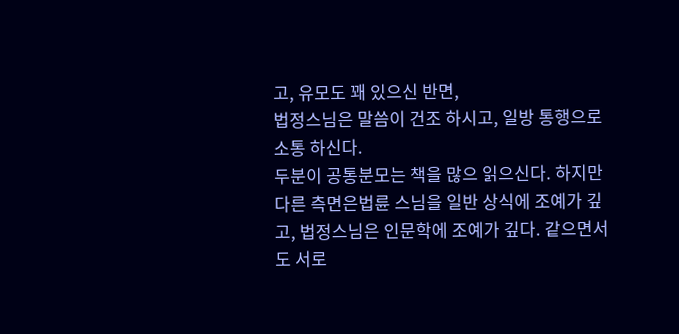고, 유모도 꽤 있으신 반면,
법정스님은 말씀이 건조 하시고, 일방 통행으로 소통 하신다.
두분이 공통분모는 책을 많으 읽으신다. 하지만 다른 측면은법륜 스님을 일반 상식에 조예가 깊고, 법정스님은 인문학에 조예가 깊다. 같으면서도 서로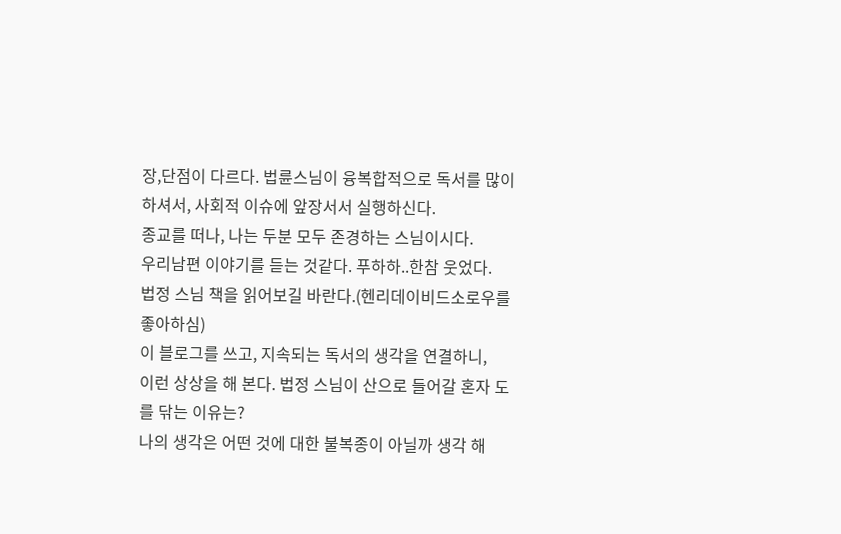장,단점이 다르다. 법륜스님이 융복합적으로 독서를 많이 하셔서, 사회적 이슈에 앞장서서 실행하신다.
종교를 떠나, 나는 두분 모두 존경하는 스님이시다.
우리남편 이야기를 듣는 것같다. 푸하하..한참 웃었다.
법정 스님 책을 읽어보길 바란다.(헨리데이비드소로우를 좋아하심)
이 블로그를 쓰고, 지속되는 독서의 생각을 연결하니,
이런 상상을 해 본다. 법정 스님이 산으로 들어갈 혼자 도를 닦는 이유는?
나의 생각은 어떤 것에 대한 불복종이 아닐까 생각 해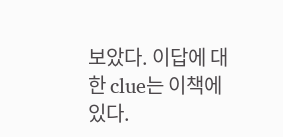보았다. 이답에 대한 clue는 이책에 있다.